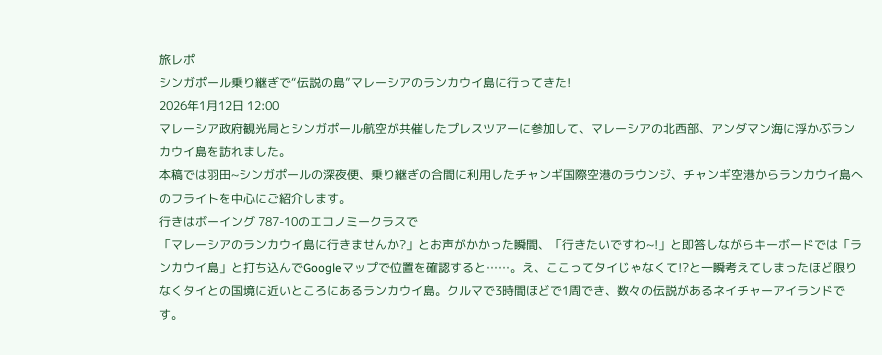旅レポ
シンガポール乗り継ぎで“伝説の島”マレーシアのランカウイ島に行ってきた!
2026年1月12日 12:00
マレーシア政府観光局とシンガポール航空が共催したプレスツアーに参加して、マレーシアの北西部、アンダマン海に浮かぶランカウイ島を訪れました。
本稿では羽田~シンガポールの深夜便、乗り継ぎの合間に利用したチャンギ国際空港のラウンジ、チャンギ空港からランカウイ島へのフライトを中心にご紹介します。
行きはボーイング 787-10のエコノミークラスで
「マレーシアのランカウイ島に行きませんか?」とお声がかかった瞬間、「行きたいですわ~!」と即答しながらキーボードでは「ランカウイ島」と打ち込んでGoogleマップで位置を確認すると……。え、ここってタイじゃなくて!?と一瞬考えてしまったほど限りなくタイとの国境に近いところにあるランカウイ島。クルマで3時間ほどで1周でき、数々の伝説があるネイチャーアイランドです。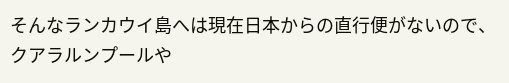そんなランカウイ島へは現在日本からの直行便がないので、クアラルンプールや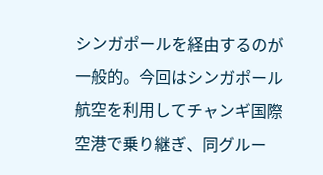シンガポールを経由するのが一般的。今回はシンガポール航空を利用してチャンギ国際空港で乗り継ぎ、同グルー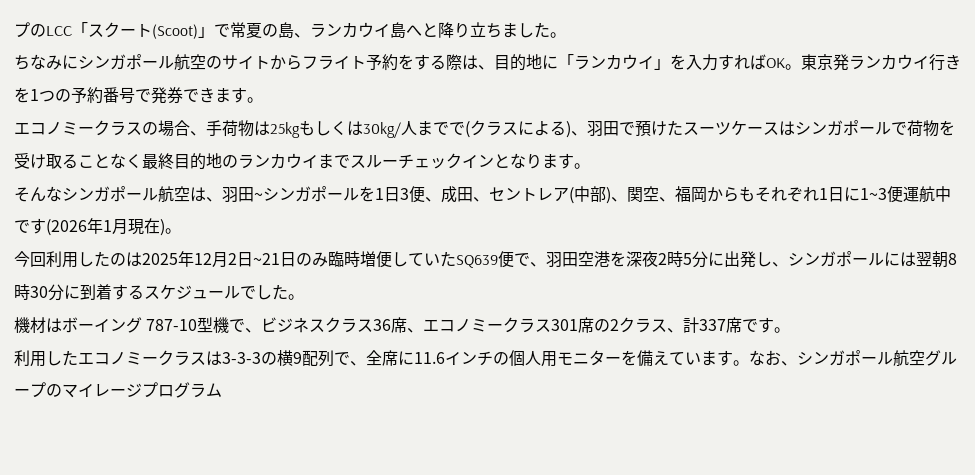プのLCC「スクート(Scoot)」で常夏の島、ランカウイ島へと降り立ちました。
ちなみにシンガポール航空のサイトからフライト予約をする際は、目的地に「ランカウイ」を入力すればOK。東京発ランカウイ行きを1つの予約番号で発券できます。
エコノミークラスの場合、手荷物は25kgもしくは30kg/人までで(クラスによる)、羽田で預けたスーツケースはシンガポールで荷物を受け取ることなく最終目的地のランカウイまでスルーチェックインとなります。
そんなシンガポール航空は、羽田~シンガポールを1日3便、成田、セントレア(中部)、関空、福岡からもそれぞれ1日に1~3便運航中です(2026年1月現在)。
今回利用したのは2025年12月2日~21日のみ臨時増便していたSQ639便で、羽田空港を深夜2時5分に出発し、シンガポールには翌朝8時30分に到着するスケジュールでした。
機材はボーイング 787-10型機で、ビジネスクラス36席、エコノミークラス301席の2クラス、計337席です。
利用したエコノミークラスは3-3-3の横9配列で、全席に11.6インチの個人用モニターを備えています。なお、シンガポール航空グループのマイレージプログラム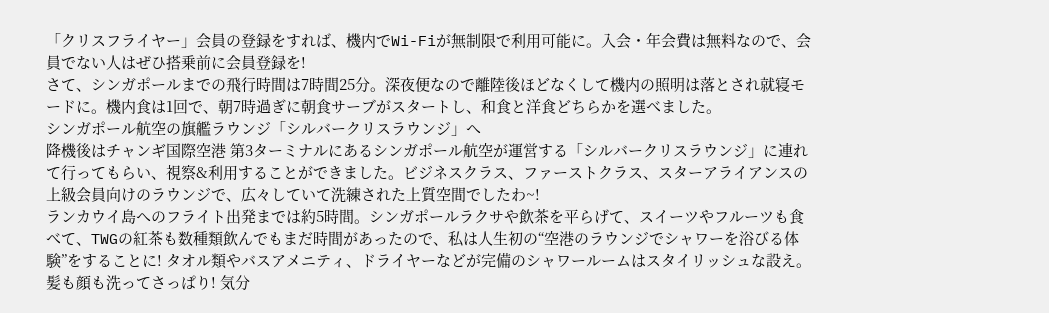「クリスフライヤー」会員の登録をすれば、機内でWi-Fiが無制限で利用可能に。入会・年会費は無料なので、会員でない人はぜひ搭乗前に会員登録を!
さて、シンガポールまでの飛行時間は7時間25分。深夜便なので離陸後ほどなくして機内の照明は落とされ就寝モードに。機内食は1回で、朝7時過ぎに朝食サーブがスタートし、和食と洋食どちらかを選べました。
シンガポール航空の旗艦ラウンジ「シルバークリスラウンジ」へ
降機後はチャンギ国際空港 第3ターミナルにあるシンガポール航空が運営する「シルバークリスラウンジ」に連れて行ってもらい、視察&利用することができました。ビジネスクラス、ファーストクラス、スターアライアンスの上級会員向けのラウンジで、広々していて洗練された上質空間でしたわ~!
ランカウイ島へのフライト出発までは約5時間。シンガポールラクサや飲茶を平らげて、スイーツやフルーツも食べて、TWGの紅茶も数種類飲んでもまだ時間があったので、私は人生初の“空港のラウンジでシャワーを浴びる体験”をすることに! タオル類やバスアメニティ、ドライヤーなどが完備のシャワールームはスタイリッシュな設え。髪も顔も洗ってさっぱり! 気分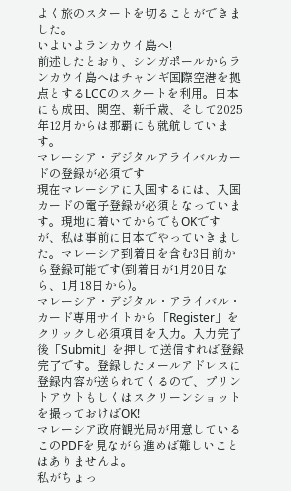よく旅のスタートを切ることができました。
いよいよランカウイ島へ!
前述したとおり、シンガポールからランカウイ島へはチャンギ国際空港を拠点とするLCCのスクートを利用。日本にも成田、関空、新千歳、そして2025年12月からは那覇にも就航しています。
マレーシア・デジタルアライバルカードの登録が必須です
現在マレーシアに入国するには、入国カードの電子登録が必須となっています。現地に着いてからでもOKですが、私は事前に日本でやっていきました。マレーシア到着日を含む3日前から登録可能です(到着日が1月20日なら、1月18日から)。
マレーシア・デジタル・アライバル・カード専用サイトから「Register」をクリックし必須項目を入力。入力完了後「Submit」を押して送信すれば登録完了です。登録したメールアドレスに登録内容が送られてくるので、プリントアウトもしくはスクリーンショットを撮っておけばOK!
マレーシア政府観光局が用意しているこのPDFを見ながら進めば難しいことはありませんよ。
私がちょっ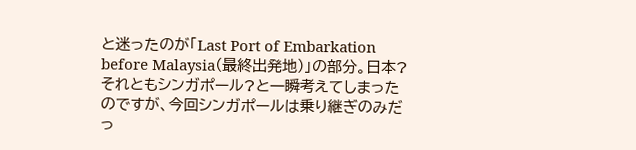と迷ったのが「Last Port of Embarkation before Malaysia(最終出発地)」の部分。日本? それともシンガポール?と一瞬考えてしまったのですが、今回シンガポールは乗り継ぎのみだっ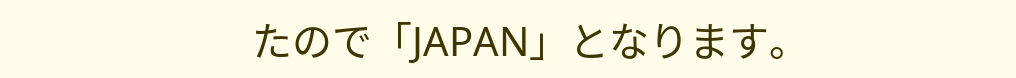たので「JAPAN」となります。